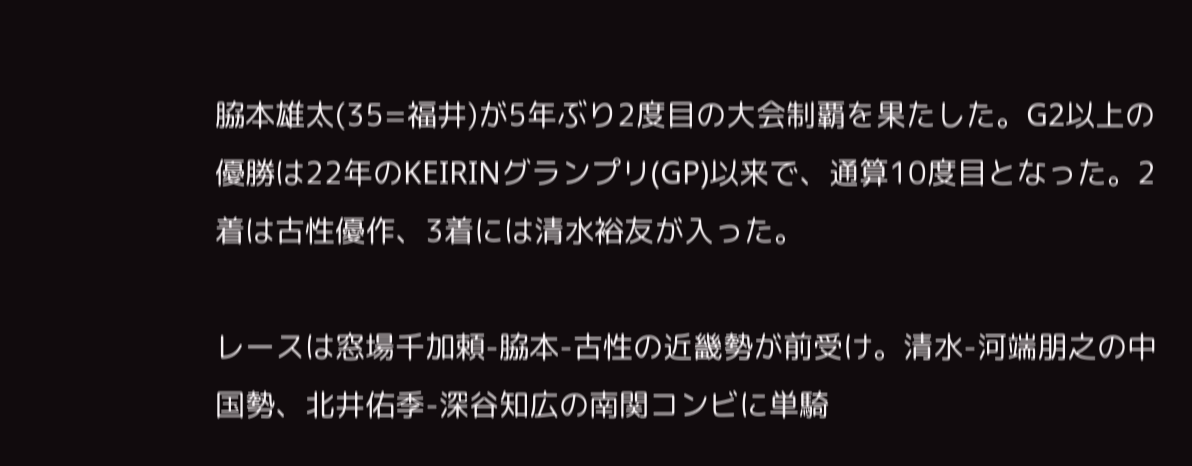脇本雄太(35=福井)が5年ぶり2度目の大会制覇を果たした。G2以上の優勝は22年のKEIRINグランプリ(GP)以来で、通算10度目となった。2着は古性優作、3着には清水裕友が入った。

レースは窓場千加頼-脇本-古性の近畿勢が前受け。清水-河端朋之の中国勢、北井佑季-深谷知広の南関コンビに単騎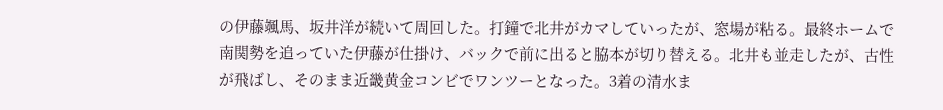の伊藤颯馬、坂井洋が続いて周回した。打鐘で北井がカマしていったが、窓場が粘る。最終ホームで南関勢を追っていた伊藤が仕掛け、バックで前に出ると脇本が切り替える。北井も並走したが、古性が飛ばし、そのまま近畿黄金コンビでワンツーとなった。3着の清水ま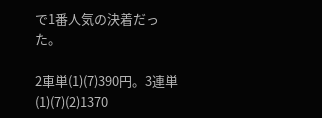で1番人気の決着だった。

2車単(1)(7)390円。3連単(1)(7)(2)1370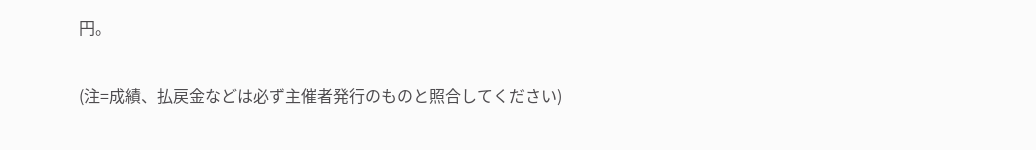円。

(注=成績、払戻金などは必ず主催者発行のものと照合してください)